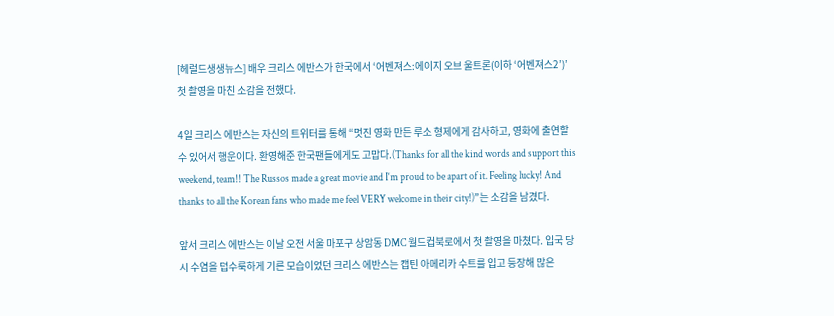[헤럴드생생뉴스] 배우 크리스 에반스가 한국에서 ‘어벤져스:에이지 오브 울트론(이하 ‘어벤져스2’)’ 첫 촬영을 마친 소감을 전했다.

4일 크리스 에반스는 자신의 트위터를 통해 “멋진 영화 만든 루소 형제에게 감사하고, 영화에 출연할 수 있어서 행운이다. 환영해준 한국팬들에게도 고맙다.(Thanks for all the kind words and support this weekend, team!! The Russos made a great movie and I‘m proud to be apart of it. Feeling lucky! And thanks to all the Korean fans who made me feel VERY welcome in their city!)”는 소감을 남겼다.

앞서 크리스 에반스는 이날 오전 서울 마포구 상암동 DMC 월드컵북로에서 첫 촬영을 마쳤다. 입국 당시 수염을 덥수룩하게 기른 모습이었던 크리스 에반스는 캡틴 아메리카 수트를 입고 등장해 많은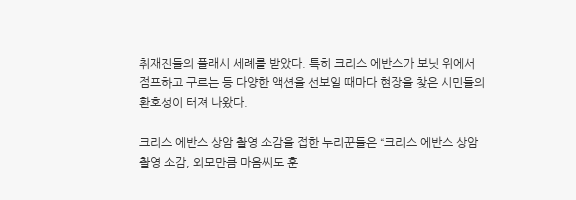취재진들의 플래시 세례를 받았다. 특히 크리스 에반스가 보닛 위에서 점프하고 구르는 등 다양한 액션을 선보일 때마다 현장을 찾은 시민들의 환호성이 터져 나왔다.

크리스 에반스 상암 촬영 소감을 접한 누리꾼들은 “크리스 에반스 상암 촬영 소감, 외모만큼 마음씨도 훈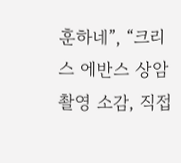훈하네”, “크리스 에반스 상암 촬영 소감, 직접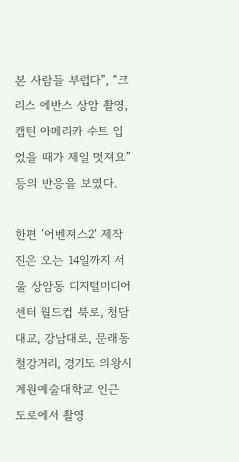본 사람들 부럽다”, “크리스 에반스 상암 촬영, 캡틴 아메리카 수트 입었을 때가 제일 멋져요” 등의 반응을 보였다.

한편 ’어벤져스2‘ 제작진은 오는 14일까지 서울 상암동 디지털미디어센터 월드컵 북로, 청담대교, 강남대로, 문래동 철강거리, 경기도 의왕시 계원예술대학교 인근 도로에서 촬영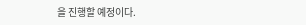을 진행할 예정이다.